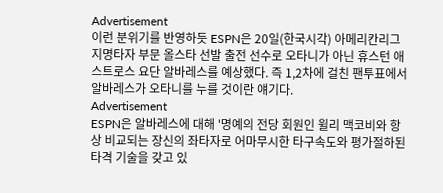Advertisement
이런 분위기를 반영하듯 ESPN은 20일(한국시각) 아메리칸리그 지명타자 부문 올스타 선발 출전 선수로 오타니가 아닌 휴스턴 애스트로스 요단 알바레스를 예상했다. 즉 1,2차에 걸친 팬투표에서 알바레스가 오타니를 누를 것이란 얘기다.
Advertisement
ESPN은 알바레스에 대해 '명예의 전당 회원인 윌리 맥코비와 항상 비교되는 장신의 좌타자로 어마무시한 타구속도와 평가절하된 타격 기술을 갖고 있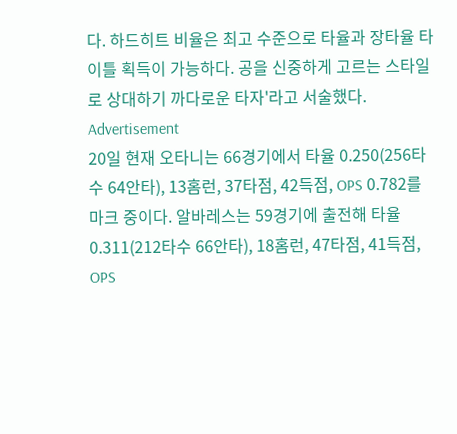다. 하드히트 비율은 최고 수준으로 타율과 장타율 타이틀 획득이 가능하다. 공을 신중하게 고르는 스타일로 상대하기 까다로운 타자'라고 서술했다.
Advertisement
20일 현재 오타니는 66경기에서 타율 0.250(256타수 64안타), 13홈런, 37타점, 42득점, OPS 0.782를 마크 중이다. 알바레스는 59경기에 출전해 타율 0.311(212타수 66안타), 18홈런, 47타점, 41득점, OPS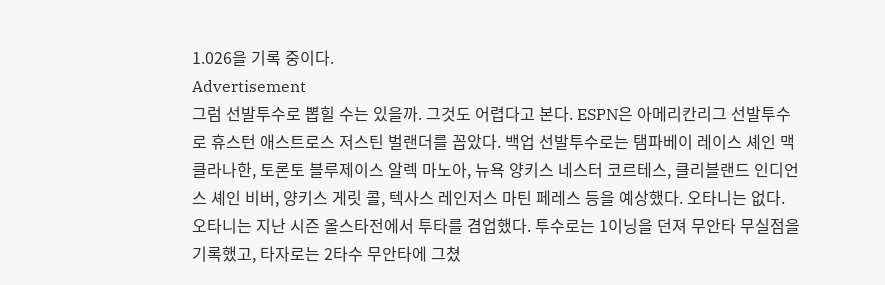1.026을 기록 중이다.
Advertisement
그럼 선발투수로 뽑힐 수는 있을까. 그것도 어렵다고 본다. ESPN은 아메리칸리그 선발투수로 휴스턴 애스트로스 저스틴 벌랜더를 꼽았다. 백업 선발투수로는 탬파베이 레이스 셰인 맥클라나한, 토론토 블루제이스 알렉 마노아, 뉴욕 양키스 네스터 코르테스, 클리블랜드 인디언스 셰인 비버, 양키스 게릿 콜, 텍사스 레인저스 마틴 페레스 등을 예상했다. 오타니는 없다.
오타니는 지난 시즌 올스타전에서 투타를 겸업했다. 투수로는 1이닝을 던져 무안타 무실점을 기록했고, 타자로는 2타수 무안타에 그쳤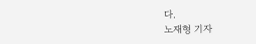다.
노재형 기자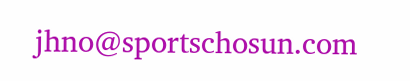jhno@sportschosun.com